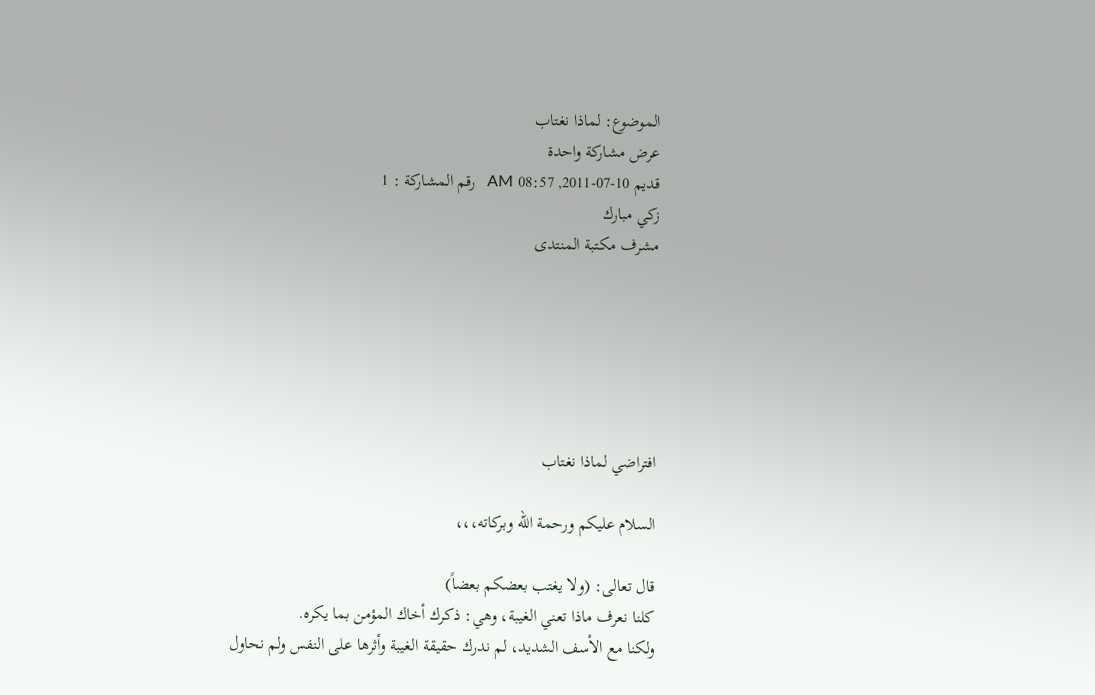الموضوع: لماذا نغتاب
عرض مشاركة واحدة
قديم 10-07-2011, 08:57 AM   رقم المشاركة : 1
زكي مبارك
مشرف مكتبة المنتدى






افتراضي لماذا نغتاب

السلام عليكم ورحمة الله وبركاته،،،

قال تعالى: (ولا يغتب بعضكم بعضاً)
كلنا نعرف ماذا تعني الغيبة، وهي: ذكرك أخاك المؤمن بما يكره.
ولكنا مع الأسف الشديد، لم ندرك حقيقة الغيبة وأثرها على النفس ولم نحاول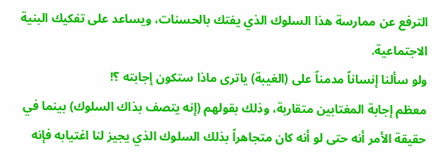الترفع عن ممارسة هذا السلوك الذي يفتك بالحسنات، ويساعد على تفكيك البنية الاجتماعية.
ولو سألنا إنساناً مدمناً على (الغيبة) ياترى ماذا ستكون إجابته ؟!
معظم إجابة المغتابين متقاربة، وذلك بقولهم (إنه يتصف بذاك السلوك) بينما في حقيقة الأمر أنه حتى لو أنه كان متجاهراً بذلك السلوك الذي يجيز لنا اغتيابه فإنه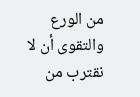من الورع والتقوى أن لا نقترب من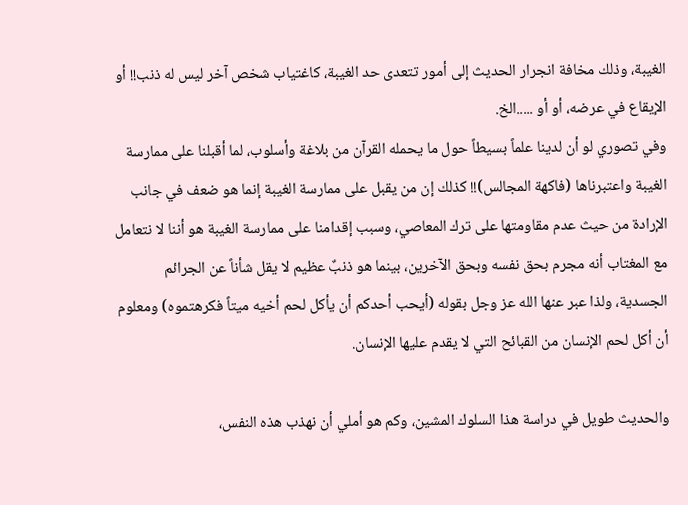الغيبة، وذلك مخافة انجرار الحديث إلى أمور تتعدى حد الغيبة، كاغتياب شخص آخر ليس له ذنب!! أو الإيقاع في عرضه، أو أو .....الخ.
وفي تصوري لو أن لدينا علماً بسيطاً حول ما يحمله القرآن من بلاغة وأسلوب، لما أقبلنا على ممارسة الغيبة واعتبرناها (فاكهة المجالس)!! كذلك إن من يقبل على ممارسة الغيبة إنما هو ضعف في جانب الإرادة من حيث عدم مقاومتها على ترك المعاصي، وسبب إقدامنا على ممارسة الغيبة هو أننا لا نتعامل مع المغتاب أنه مجرم بحق نفسه وبحق الآخرين، بينما هو ذنبٌ عظيم لا يقل شأناً عن الجرائم الجسدية، ولذا عبر عنها الله عز وجل بقوله (أيحب أحدكم أن يأكل لحم أخيه ميتاً فكرهتموه) ومعلوم أن أكل لحم الإنسان من القبائح التي لا يقدم عليها الإنسان.

والحديث طويل في دراسة هذا السلوك المشين، وكم هو أملي أن نهذب هذه النفس،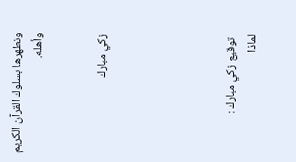ونطهرها بسلوك القرآن الكريم وأهله.


زكي مبارك





 توقيع زكي مبارك :
لماذا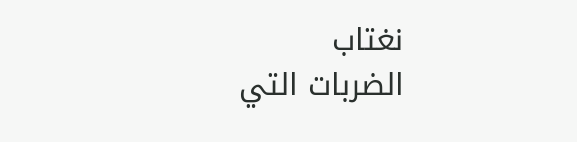نغتاب
الضربات التي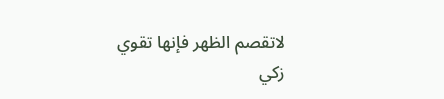لاتقصم الظهر فإنها تقوي
زكي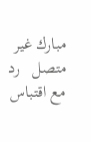مبارك غير متصل   رد مع اقتباس